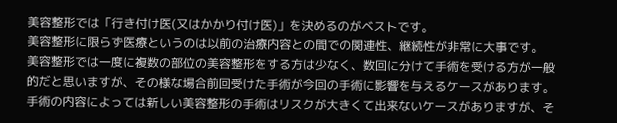美容整形では「行き付け医(又はかかり付け医)」を決めるのがベストです。
美容整形に限らず医療というのは以前の治療内容との間での関連性、継続性が非常に大事です。
美容整形では一度に複数の部位の美容整形をする方は少なく、数回に分けて手術を受ける方が一般的だと思いますが、その様な場合前回受けた手術が今回の手術に影響を与えるケースがあります。
手術の内容によっては新しい美容整形の手術はリスクが大きくて出来ないケースがありますが、そ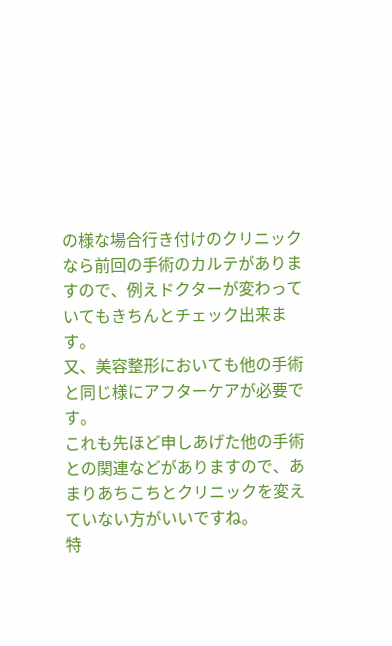の様な場合行き付けのクリニックなら前回の手術のカルテがありますので、例えドクターが変わっていてもきちんとチェック出来ます。
又、美容整形においても他の手術と同じ様にアフターケアが必要です。
これも先ほど申しあげた他の手術との関連などがありますので、あまりあちこちとクリニックを変えていない方がいいですね。
特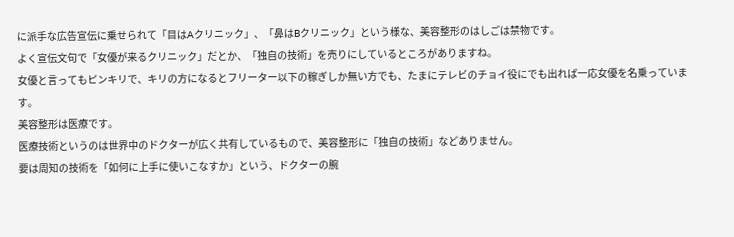に派手な広告宣伝に乗せられて「目はAクリニック」、「鼻はBクリニック」という様な、美容整形のはしごは禁物です。
よく宣伝文句で「女優が来るクリニック」だとか、「独自の技術」を売りにしているところがありますね。
女優と言ってもピンキリで、キリの方になるとフリーター以下の稼ぎしか無い方でも、たまにテレビのチョイ役にでも出れば一応女優を名乗っています。
美容整形は医療です。
医療技術というのは世界中のドクターが広く共有しているもので、美容整形に「独自の技術」などありません。
要は周知の技術を「如何に上手に使いこなすか」という、ドクターの腕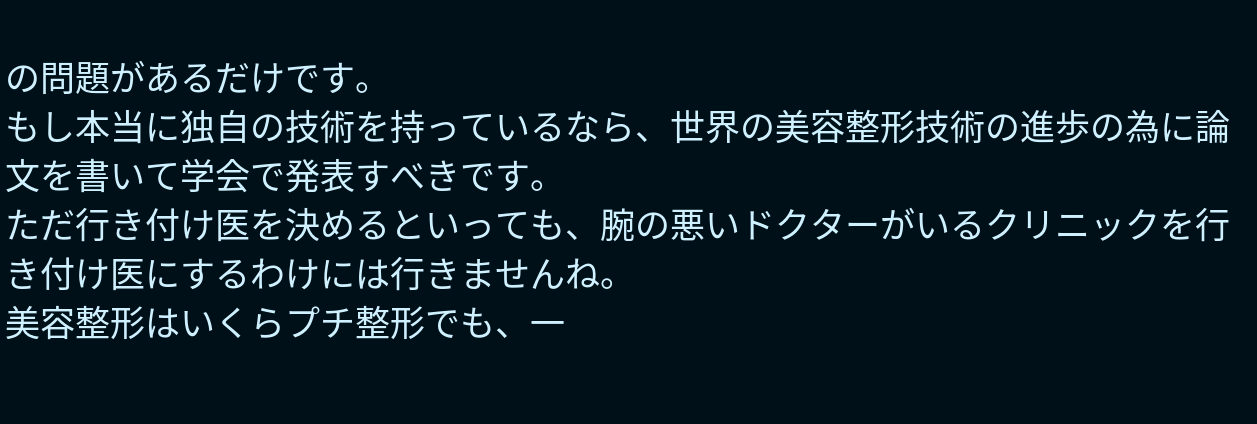の問題があるだけです。
もし本当に独自の技術を持っているなら、世界の美容整形技術の進歩の為に論文を書いて学会で発表すべきです。
ただ行き付け医を決めるといっても、腕の悪いドクターがいるクリニックを行き付け医にするわけには行きませんね。
美容整形はいくらプチ整形でも、一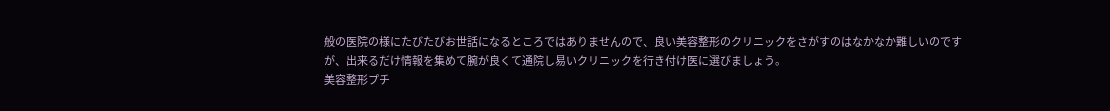般の医院の様にたびたびお世話になるところではありませんので、良い美容整形のクリニックをさがすのはなかなか難しいのですが、出来るだけ情報を集めて腕が良くて通院し易いクリニックを行き付け医に選びましょう。
美容整形プチ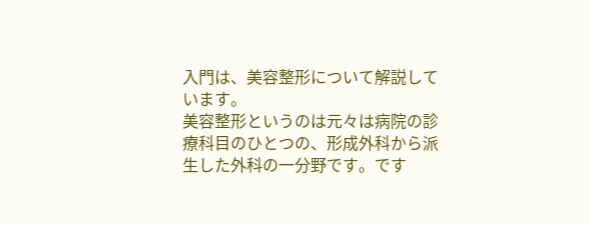入門は、美容整形について解説しています。
美容整形というのは元々は病院の診療科目のひとつの、形成外科から派生した外科の一分野です。です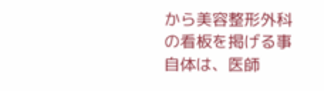から美容整形外科の看板を掲げる事自体は、医師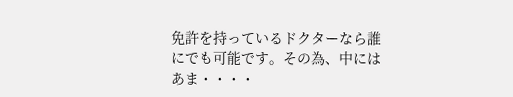免許を持っているドクターなら誰にでも可能です。その為、中にはあま・・・・